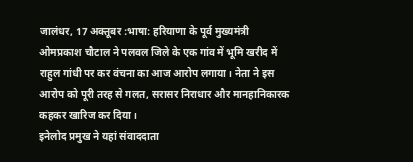जालंधर, 17 अक्तूबर :भाषा: हरियाणा के पूर्व मुख्यमंत्री ओमप्रकाश चौटाल ने पलवल जिले के एक गांव में भूमि खरीद में राहुल गांधी पर कर वंचना का आज आरोप लगाया। नेता ने इस आरोप को पूरी तरह से गलत, सरासर निराधार और मानहानिकारक कहकर खारिज कर दिया।
इनेलोद प्रमुख ने यहां संवाददाता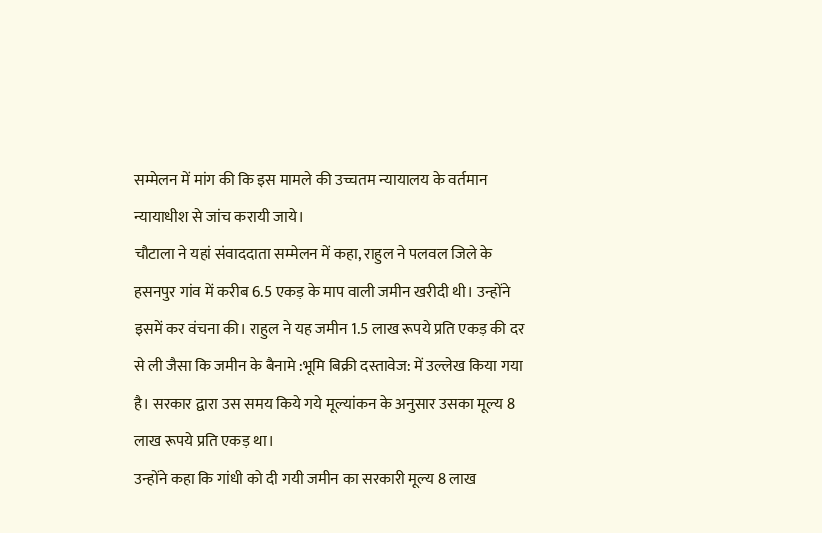सम्मेलन में मांग की कि इस मामले की उच्चतम न्यायालय के वर्तमान न्यायाधीश से जांच करायी जाये।
चौटाला ने यहां संवाददाता सम्मेलन में कहा, राहुल ने पलवल जिले के हसनपुर गांव में करीब 6.5 एकड़ के माप वाली जमीन खरीदी थी। उन्होंने इसमें कर वंचना की। राहुल ने यह जमीन 1.5 लाख रूपये प्रति एकड़ की दर से ली जैसा कि जमीन के बैनामे :भूमि बिक्री दस्तावेज: में उल्लेख किया गया है। सरकार द्वारा उस समय किये गये मूल्यांकन के अनुसार उसका मूल्य 8 लाख रूपये प्रति एकड़ था।
उन्होंने कहा कि गांधी को दी गयी जमीन का सरकारी मूल्य 8 लाख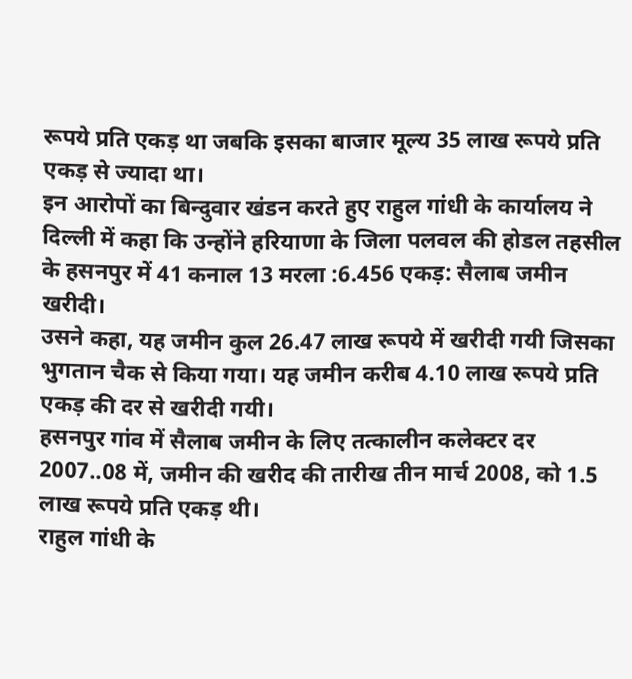रूपये प्रति एकड़ था जबकि इसका बाजार मूल्य 35 लाख रूपये प्रति एकड़ से ज्यादा था।
इन आरोपों का बिन्दुवार खंडन करते हुए राहुल गांधी के कार्यालय ने दिल्ली में कहा कि उन्होंने हरियाणा के जिला पलवल की होडल तहसील के हसनपुर में 41 कनाल 13 मरला :6.456 एकड़: सैलाब जमीन खरीदी।
उसने कहा, यह जमीन कुल 26.47 लाख रूपये में खरीदी गयी जिसका भुगतान चैक से किया गया। यह जमीन करीब 4.10 लाख रूपये प्रति एकड़ की दर से खरीदी गयी।
हसनपुर गांव में सैलाब जमीन के लिए तत्कालीन कलेक्टर दर 2007..08 में, जमीन की खरीद की तारीख तीन मार्च 2008, को 1.5 लाख रूपये प्रति एकड़ थी।
राहुल गांधी के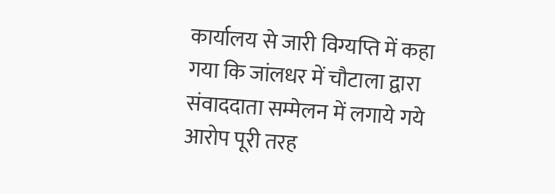कार्यालय से जारी विग्यप्ति में कहा गया कि जांलधर में चौटाला द्वारा संवाददाता सम्मेलन में लगाये गये आरोप पूरी तरह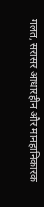गलत, सरासर आधारहीन और मानहानिकारक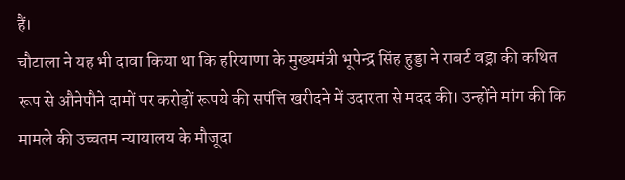हैं।
चौटाला ने यह भी दावा किया था कि हरियाणा के मुख्यमंत्री भूपेन्द्र सिंह हुड्डा ने राबर्ट वड्रा की कथित रूप से औनेपौने दामों पर करोड़ों रूपये की सपंत्ति खरीदने में उदारता से मदद की। उन्होंने मांग की कि मामले की उच्चतम न्यायालय के मौजूदा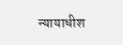न्यायाधीश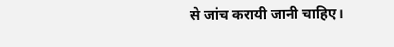से जांच करायी जानी चाहिए।